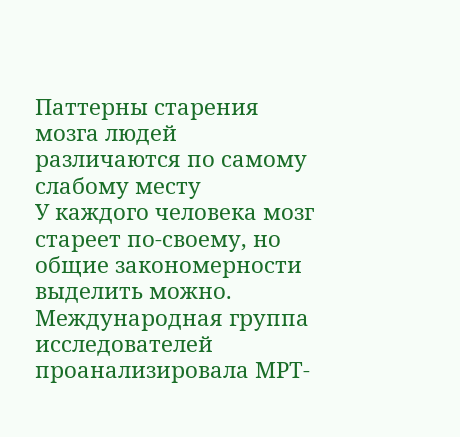Паттерны старения мозга людей различаются по самому слабому месту
У каждого человека мозг стареет по-своему, но общие закономерности выделить можно. Международная группа исследователей проанализировала МРТ-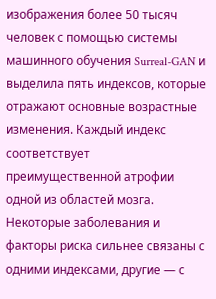изображения более 50 тысяч человек с помощью системы машинного обучения Surreal-GAN и выделила пять индексов, которые отражают основные возрастные изменения. Каждый индекс соответствует преимущественной атрофии одной из областей мозга. Некоторые заболевания и факторы риска сильнее связаны с одними индексами, другие — с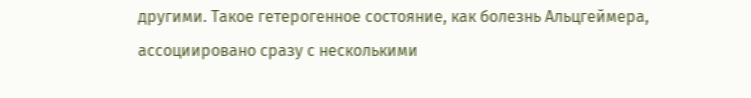другими. Такое гетерогенное состояние, как болезнь Альцгеймера, ассоциировано сразу с несколькими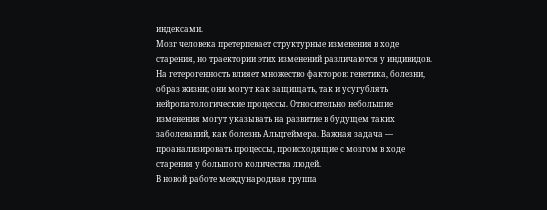индексами.
Мозг человека претерпевает структурные изменения в ходе старения, но траектории этих изменений различаются у индивидов. На гетерогенность влияет множество факторов: генетика, болезни, образ жизни; они могут как защищать, так и усугублять нейропатологические процессы. Относительно небольшие изменения могут указывать на развитие в будущем таких заболеваний, как болезнь Альцгеймера. Важная задача — проанализировать процессы, происходящие с мозгом в ходе старения у большого количества людей.
В новой работе международная группа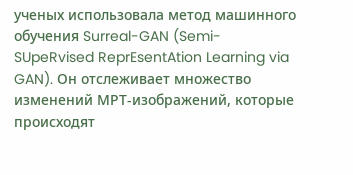ученых использовала метод машинного обучения Surreal-GAN (Semi-SUpeRvised ReprEsentAtion Learning via GAN). Он отслеживает множество изменений МРТ-изображений, которые происходят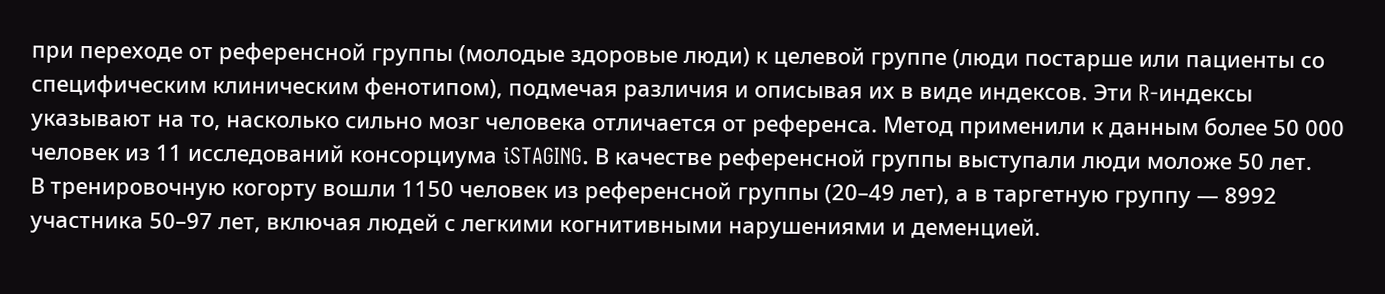при переходе от референсной группы (молодые здоровые люди) к целевой группе (люди постарше или пациенты со специфическим клиническим фенотипом), подмечая различия и описывая их в виде индексов. Эти R-индексы указывают на то, насколько сильно мозг человека отличается от референса. Метод применили к данным более 50 000 человек из 11 исследований консорциума iSTAGING. В качестве референсной группы выступали люди моложе 50 лет.
В тренировочную когорту вошли 1150 человек из референсной группы (20–49 лет), а в таргетную группу — 8992 участника 50–97 лет, включая людей с легкими когнитивными нарушениями и деменцией.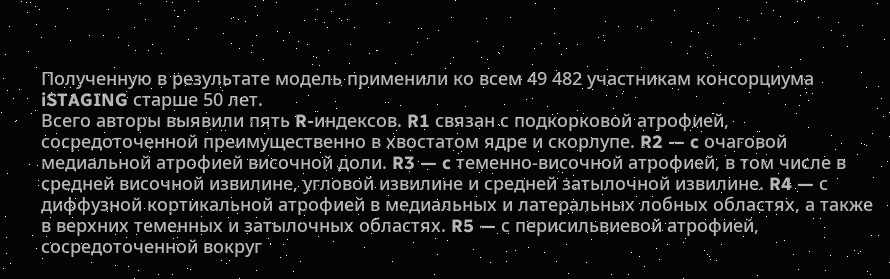Полученную в результате модель применили ко всем 49 482 участникам консорциума iSTAGING старше 50 лет.
Всего авторы выявили пять R-индексов. R1 связан с подкорковой атрофией, сосредоточенной преимущественно в хвостатом ядре и скорлупе. R2 — c очаговой медиальной атрофией височной доли. R3 — c теменно-височной атрофией, в том числе в средней височной извилине, угловой извилине и средней затылочной извилине. R4 — с диффузной кортикальной атрофией в медиальных и латеральных лобных областях, а также в верхних теменных и затылочных областях. R5 — с перисильвиевой атрофией, сосредоточенной вокруг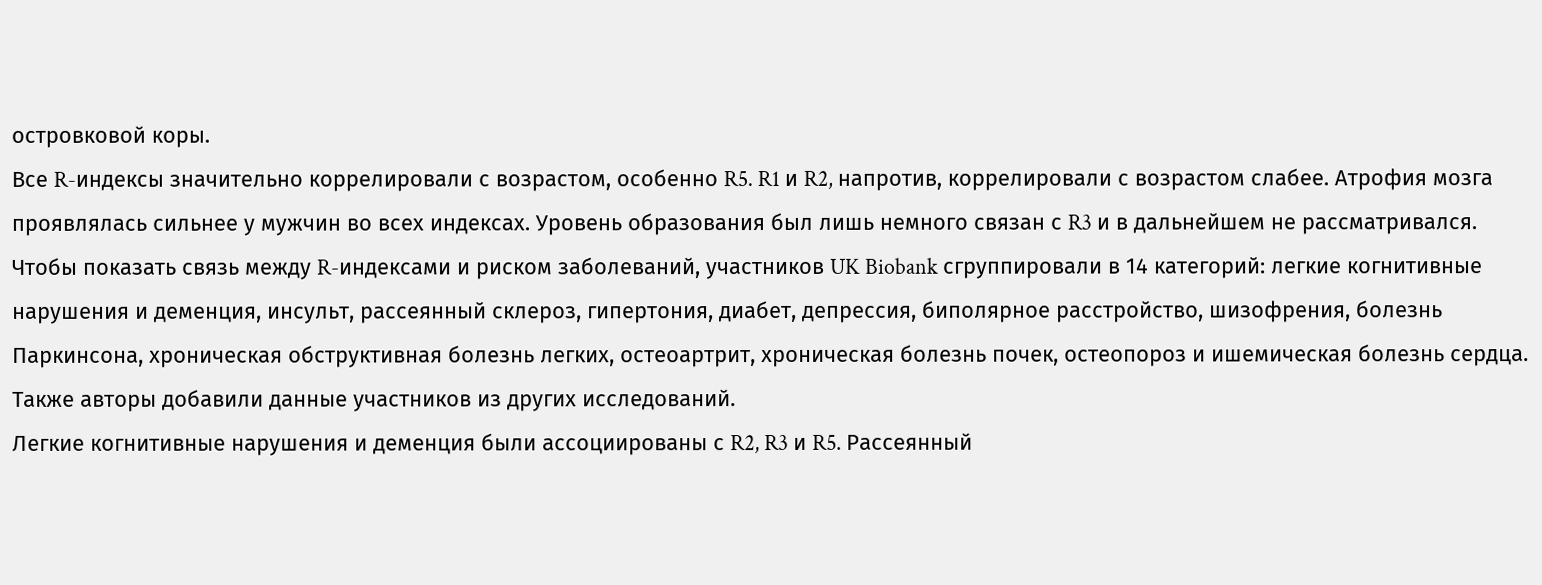островковой коры.
Все R-индексы значительно коррелировали с возрастом, особенно R5. R1 и R2, напротив, коррелировали с возрастом слабее. Атрофия мозга проявлялась сильнее у мужчин во всех индексах. Уровень образования был лишь немного связан с R3 и в дальнейшем не рассматривался.
Чтобы показать связь между R-индексами и риском заболеваний, участников UK Biobank сгруппировали в 14 категорий: легкие когнитивные нарушения и деменция, инсульт, рассеянный склероз, гипертония, диабет, депрессия, биполярное расстройство, шизофрения, болезнь Паркинсона, хроническая обструктивная болезнь легких, остеоартрит, хроническая болезнь почек, остеопороз и ишемическая болезнь сердца. Также авторы добавили данные участников из других исследований.
Легкие когнитивные нарушения и деменция были ассоциированы с R2, R3 и R5. Рассеянный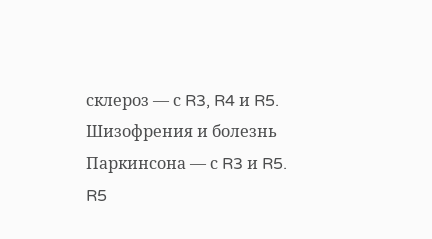склероз — с R3, R4 и R5. Шизофрения и болезнь Паркинсона — с R3 и R5. R5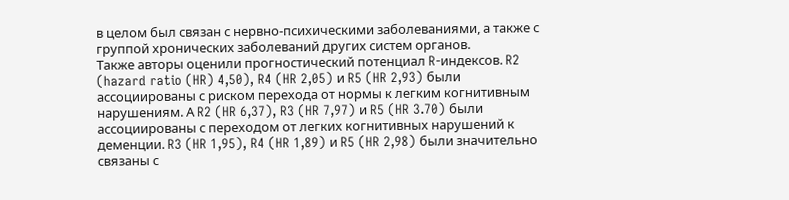в целом был связан с нервно-психическими заболеваниями, а также с группой хронических заболеваний других систем органов.
Также авторы оценили прогностический потенциал R-индексов. R2 (hazard ratio (HR) 4,50), R4 (HR 2,05) и R5 (HR 2,93) были ассоциированы с риском перехода от нормы к легким когнитивным нарушениям. А R2 (HR 6,37), R3 (HR 7,97) и R5 (HR 3.70) были ассоциированы с переходом от легких когнитивных нарушений к деменции. R3 (HR 1,95), R4 (HR 1,89) и R5 (HR 2,98) были значительно связаны с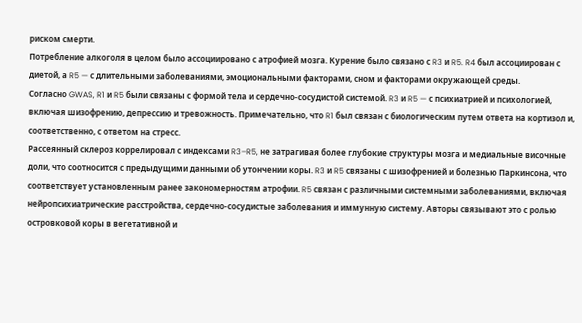риском смерти.
Потребление алкоголя в целом было ассоциировано с атрофией мозга. Курение было связано с R3 и R5. R4 был ассоциирован с диетой, а R5 — с длительными заболеваниями, эмоциональными факторами, сном и факторами окружающей среды.
Согласно GWAS, R1 и R5 были связаны с формой тела и сердечно-сосудистой системой. R3 и R5 — с психиатрией и психологией, включая шизофрению, депрессию и тревожность. Примечательно, что R1 был связан с биологическим путем ответа на кортизол и, соответственно, с ответом на стресс.
Рассеянный склероз коррелировал с индексами R3–R5, не затрагивая более глубокие структуры мозга и медиальные височные доли, что соотносится с предыдущими данными об утончении коры. R3 и R5 связаны с шизофренией и болезнью Паркинсона, что соответствует установленным ранее закономерностям атрофии. R5 связан с различными системными заболеваниями, включая нейропсихиатрические расстройства, сердечно-сосудистые заболевания и иммунную систему. Авторы связывают это с ролью островковой коры в вегетативной и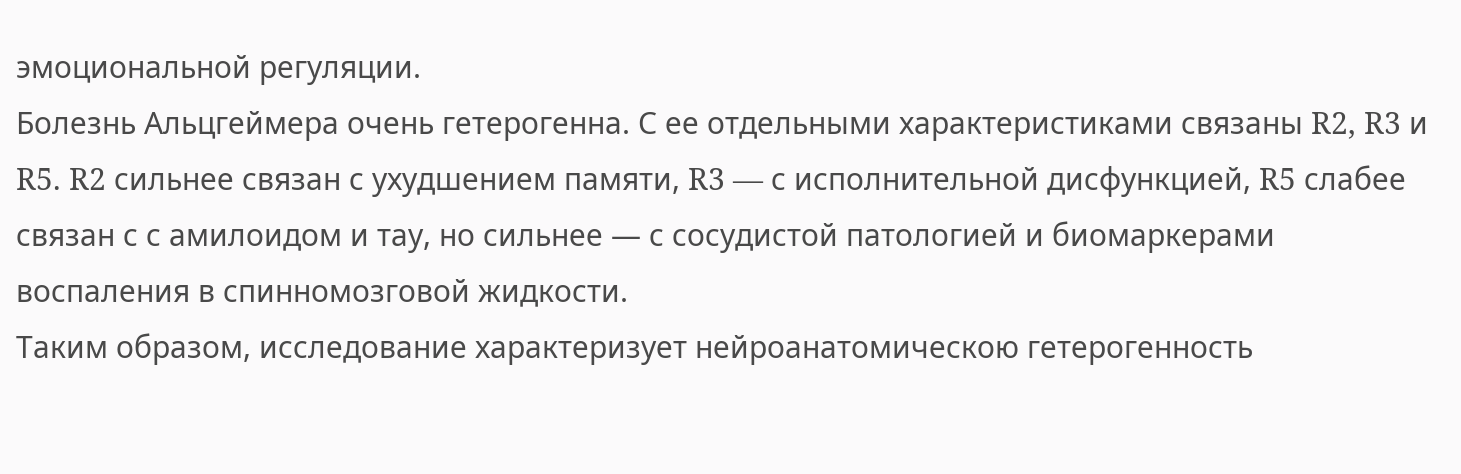эмоциональной регуляции.
Болезнь Альцгеймера очень гетерогенна. С ее отдельными характеристиками связаны R2, R3 и R5. R2 сильнее связан с ухудшением памяти, R3 — с исполнительной дисфункцией, R5 слабее связан с с амилоидом и тау, но сильнее — с сосудистой патологией и биомаркерами воспаления в спинномозговой жидкости.
Таким образом, исследование характеризует нейроанатомическою гетерогенность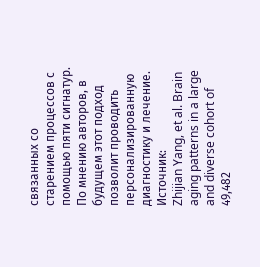связанных со старением процессов с помощью пяти сигнатур. По мнению авторов, в будущем этот подход позволит проводить персонализированную диагностику и лечение.
Источник:
Zhijian Yang, et al. Brain aging patterns in a large and diverse cohort of 49,482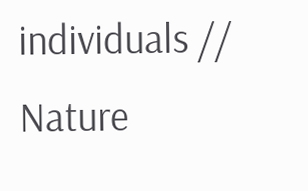individuals // Nature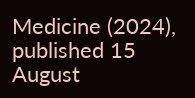Medicine (2024), published 15 August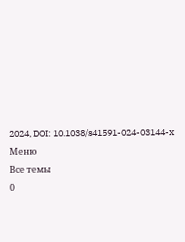2024, DOI: 10.1038/s41591-024-03144-x
Меню
Все темы
0